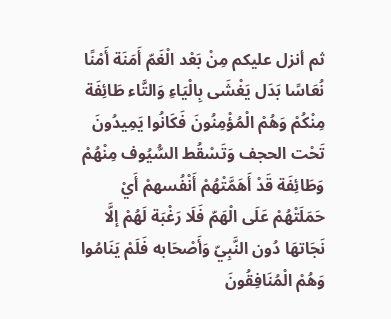ثم أنزل عليكم مِنْ بَعْد الْغَمّ أَمَنَة أَمْنًا نُعَاسًا بَدَل يَغْشَى بِالْيَاءِ وَالتَّاء طَائِفَة مِنْكُمْ وَهُمْ الْمُؤْمِنُونَ فَكَانُوا يَمِيدُونَ تَحْت الحجف وَتَسْقُط السُّيُوف مِنْهُمْ وَطَائِفَة قَدْ أَهَمَّتْهُمْ أَنْفُسهمْ أَيْ حَمَلَتْهُمْ عَلَى الْهَمّ فَلَا رَغْبَة لَهُمْ إلَّا نَجَاتهَا دُون النَّبِيّ وَأَصْحَابه فَلَمْ يَنَامُوا وَهُمْ الْمُنَافِقُونَ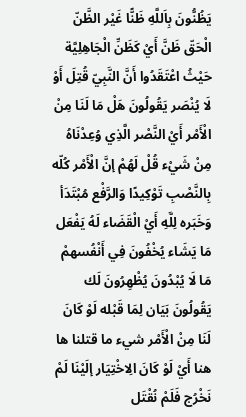يَظُنُّونَ بِاَللَّهِ ظَنًّا غَيْر الظَّنّ الْحَقّ ظَنَّ أَيْ كَظَنِّ الْجَاهِلِيَّة حَيْثُ اعْتَقَدُوا أَنَّ النَّبِيّ قُتِلَ أَوْ لَا يُنْصَر يَقُولُونَ هَلْ مَا لَنَا مِنْ الْأَمْر أَيْ النَّصْر الَّذِي وُعِدْنَاهُ مِنْ شَيْء قُلْ لَهُمْ إنَّ الْأَمْر كُلّه بِالنَّصْبِ تَوْكِيدًا وَالرَّفْع مُبْتَدَأ وَخَبَره لِلَّهِ أَيْ الْقَضَاء لَهُ يَفْعَل مَا يَشَاء يُخْفُونَ فِي أَنْفُسهمْ مَا لَا يُبْدُونَ يُظْهِرُونَ لَك يَقُولُونَ بَيَان لِمَا قَبْله لَوْ كَانَ لَنَا مِنْ الْأَمْر شيء ما قتلنا ها هنا أَيْ لَوْ كَانَ الِاخْتِيَار إلَيْنَا لَمْ نَخْرُج فَلَمْ نُقْتَل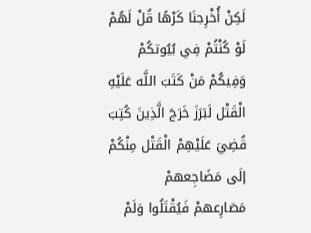لَكِنْ أُخْرِجنَا كَرْهًا قُلْ لَهُمْ لَوْ كُنْتُمْ فِي بُيُوتكُمْ وَفِيكُمْ مَنْ كَتَبَ اللَّه عَلَيْهِ الْقَتْل لَبَرَزَ خَرَجَ الَّذِينَ كُتِبَ قُضِيَ عَلَيْهِمْ الْقَتْل مِنْكُمْ إلَى مَضَاجِعهمْ مَصَارِعهمْ فَيُقْتَلُوا وَلَمْ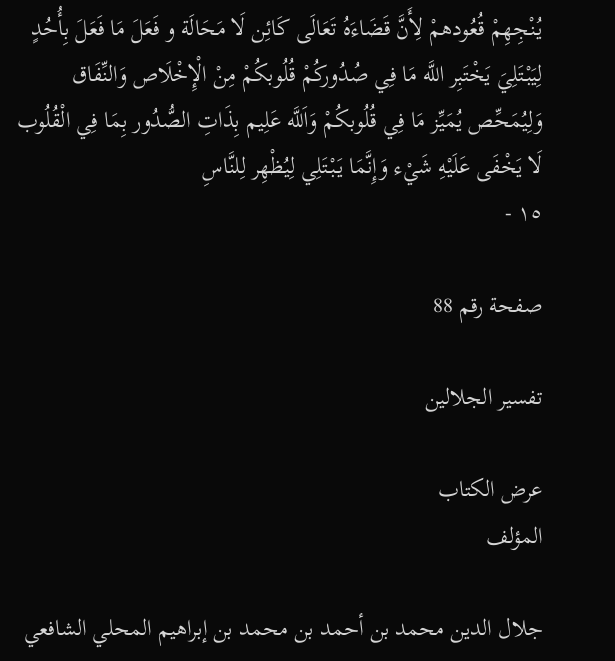يُنْجِهِمْ قُعُودهمْ لِأَنَّ قَضَاءَهُ تَعَالَى كَائِن لَا مَحَالَة و فَعَلَ مَا فَعَلَ بِأُحُدٍ لِيَبْتَلِيَ يَخْتَبِر اللَّه مَا فِي صُدُوركُمْ قُلُوبكُمْ مِنْ الْإِخْلَاص وَالنِّفَاق وَلِيُمَحِّص يُمَيِّز مَا فِي قُلُوبكُمْ وَاَللَّه عَلِيم بِذَاتِ الصُّدُور بِمَا فِي الْقُلُوب لَا يَخْفَى عَلَيْهِ شَيْء وَإِنَّمَا يَبْتَلِي لِيُظْهِر لِلنَّاسِ
١٥ -

صفحة رقم 88

تفسير الجلالين

عرض الكتاب
المؤلف

جلال الدين محمد بن أحمد بن محمد بن إبراهيم المحلي الشافعي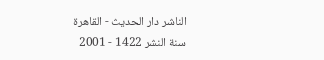الناشر دار الحديث - القاهرة
سنة النشر 1422 - 2001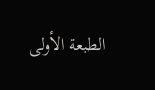الطبعة الأولى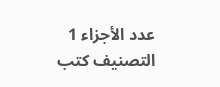عدد الأجزاء 1
التصنيف كتب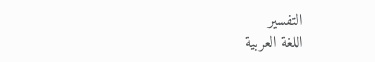التفسير
اللغة العربية